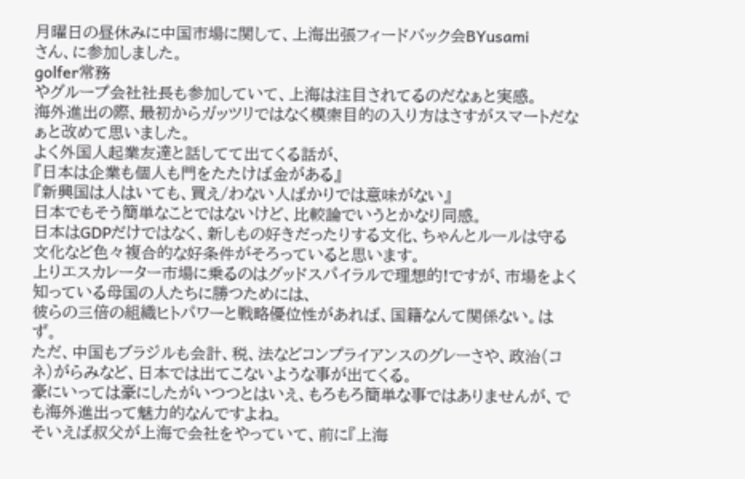月曜日の昼休みに中国市場に関して、上海出張フィードバック会BYusami
さん、に参加しました。
golfer常務
やグループ会社社長も参加していて、上海は注目されてるのだなぁと実感。
海外進出の際、最初からガッツリではなく模索目的の入り方はさすがスマートだなぁと改めて思いました。
よく外国人起業友達と話してて出てくる話が、
『日本は企業も個人も門をたたけば金がある』
『新興国は人はいても、買え/わない人ばかりでは意味がない』
日本でもそう簡単なことではないけど、比較論でいうとかなり同感。
日本はGDPだけではなく、新しもの好きだったりする文化、ちゃんとルールは守る文化など色々複合的な好条件がそろっていると思います。
上りエスカレーター市場に乗るのはグッドスパイラルで理想的!ですが、市場をよく知っている母国の人たちに勝つためには、
彼らの三倍の組織ヒトパワーと戦略優位性があれば、国籍なんて関係ない。はず。
ただ、中国もブラジルも会計、税、法などコンプライアンスのグレーさや、政治(コネ)がらみなど、日本では出てこないような事が出てくる。
豪にいっては豪にしたがいつつとはいえ、もろもろ簡単な事ではありませんが、でも海外進出って魅力的なんですよね。
そいえば叔父が上海で会社をやっていて、前に『上海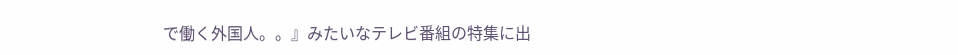で働く外国人。。』みたいなテレビ番組の特集に出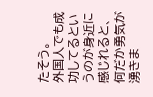たそう。
外国人でも成功してるというのが身近に感じれると、何だか勇気が湧きま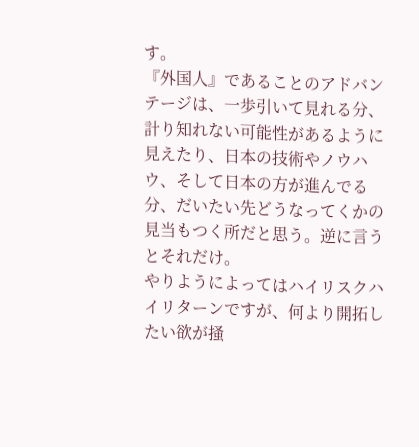す。
『外国人』であることのアドバンテージは、一歩引いて見れる分、計り知れない可能性があるように見えたり、日本の技術やノウハウ、そして日本の方が進んでる分、だいたい先どうなってくかの見当もつく所だと思う。逆に言うとそれだけ。
やりようによってはハイリスクハイリターンですが、何より開拓したい欲が掻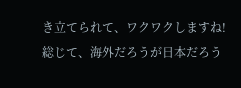き立てられて、ワクワクしますね!
総じて、海外だろうが日本だろう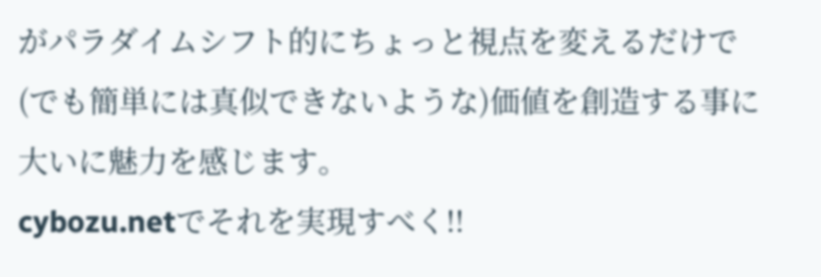がパラダイムシフト的にちょっと視点を変えるだけで(でも簡単には真似できないような)価値を創造する事に大いに魅力を感じます。
cybozu.netでそれを実現すべく!!